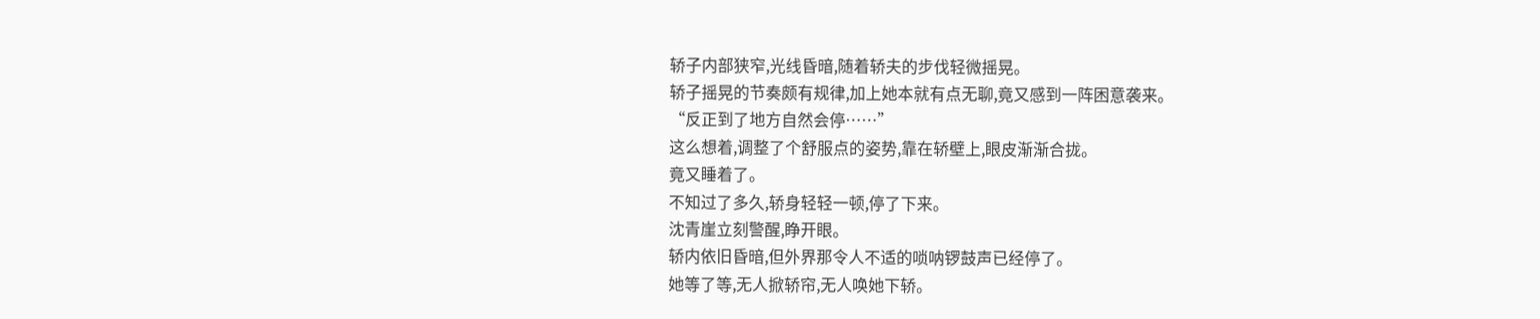轿子内部狭窄,光线昏暗,随着轿夫的步伐轻微摇晃。
轿子摇晃的节奏颇有规律,加上她本就有点无聊,竟又感到一阵困意袭来。
“反正到了地方自然会停……”
这么想着,调整了个舒服点的姿势,靠在轿壁上,眼皮渐渐合拢。
竟又睡着了。
不知过了多久,轿身轻轻一顿,停了下来。
沈青崖立刻警醒,睁开眼。
轿内依旧昏暗,但外界那令人不适的唢呐锣鼓声已经停了。
她等了等,无人掀轿帘,无人唤她下轿。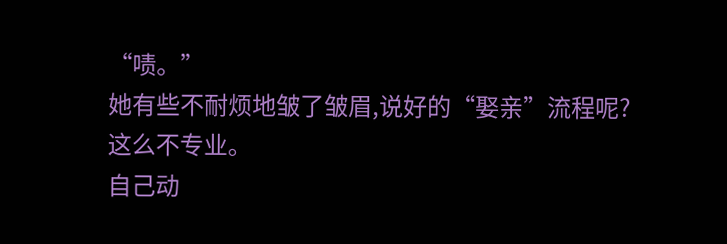“啧。”
她有些不耐烦地皱了皱眉,说好的“娶亲”流程呢?
这么不专业。
自己动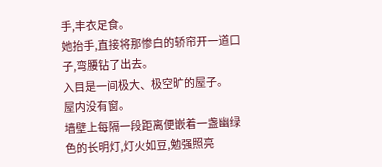手,丰衣足食。
她抬手,直接将那惨白的轿帘开一道口子,弯腰钻了出去。
入目是一间极大、极空旷的屋子。
屋内没有窗。
墙壁上每隔一段距离便嵌着一盏幽绿色的长明灯,灯火如豆,勉强照亮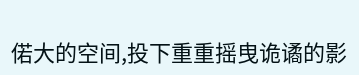偌大的空间,投下重重摇曳诡谲的影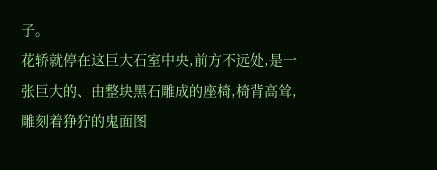子。
花轿就停在这巨大石室中央,前方不远处,是一张巨大的、由整块黑石雕成的座椅,椅背高耸,雕刻着狰狞的鬼面图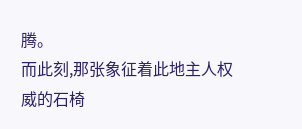腾。
而此刻,那张象征着此地主人权威的石椅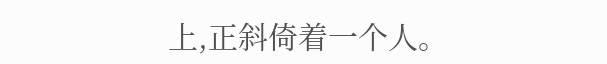上,正斜倚着一个人。